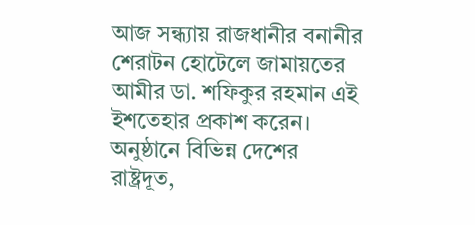আজ সন্ধ্যায় রাজধানীর বনানীর শেরাটন হোটেলে জামায়তের আমীর ডা. শফিকুর রহমান এই ইশতেহার প্রকাশ করেন। অনুষ্ঠানে বিভিন্ন দেশের রাষ্ট্রদূত,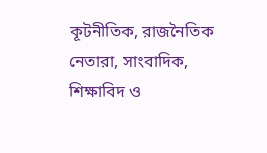কূটনীতিক, রাজনৈতিক নেতারা, সাংবাদিক, শিক্ষাবিদ ও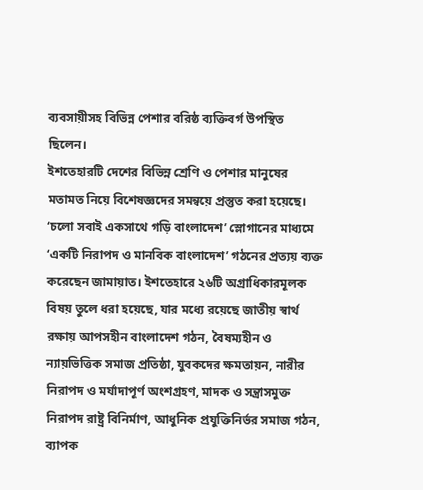ব্যবসায়ীসহ বিভিন্ন পেশার বরিষ্ঠ ব্যক্তিবর্গ উপস্থিত ছিলেন।
ইশতেহারটি দেশের বিভিন্ন শ্রেণি ও পেশার মানুষের মতামত নিয়ে বিশেষজ্ঞদের সমন্বয়ে প্রস্তুত করা হয়েছে। ‘চলো সবাই একসাথে গড়ি বাংলাদেশ’ স্লোগানের মাধ্যমে ‘একটি নিরাপদ ও মানবিক বাংলাদেশ’ গঠনের প্রত্যয় ব্যক্ত করেছেন জামায়াত। ইশতেহারে ২৬টি অগ্রাধিকারমূলক বিষয় তুলে ধরা হয়েছে, যার মধ্যে রয়েছে জাতীয় স্বার্থ রক্ষায় আপসহীন বাংলাদেশ গঠন, বৈষম্যহীন ও ন্যায়ভিত্তিক সমাজ প্রতিষ্ঠা, যুবকদের ক্ষমতায়ন, নারীর নিরাপদ ও মর্যাদাপূর্ণ অংশগ্রহণ, মাদক ও সন্ত্রাসমুক্ত নিরাপদ রাষ্ট্র বিনির্মাণ, আধুনিক প্রযুক্তিনির্ভর সমাজ গঠন, ব্যাপক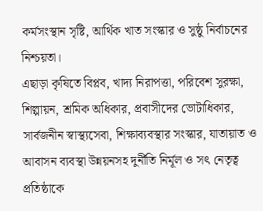কর্মসংস্থান সৃষ্টি, আর্থিক খাত সংস্কার ও সুষ্ঠু নির্বাচনের নিশ্চয়তা।
এছাড়া কৃষিতে বিপ্লব, খাদ্য নিরাপত্তা, পরিবেশ সুরক্ষা, শিল্পায়ন, শ্রমিক অধিকার, প্রবাসীদের ভোটাধিকার, সার্বজনীন স্বাস্থ্যসেবা, শিক্ষাব্যবস্থার সংস্কার, যাতায়াত ও আবাসন ব্যবস্থা উন্নয়নসহ দুর্নীতি নির্মূল ও সৎ নেতৃত্ব প্রতিষ্ঠাকে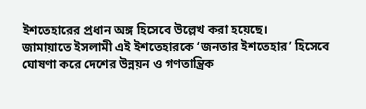ইশতেহারের প্রধান অঙ্গ হিসেবে উল্লেখ করা হয়েছে।
জামায়াতে ইসলামী এই ইশতেহারকে ‘জনতার ইশতেহার’ হিসেবে ঘোষণা করে দেশের উন্নয়ন ও গণতান্ত্রিক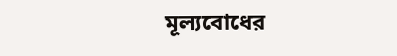মূল্যবোধের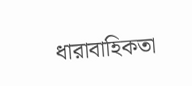ধারাবাহিকতা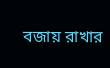বজায় রাখার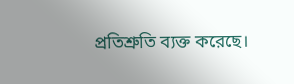প্রতিশ্রুতি ব্যক্ত করেছে।